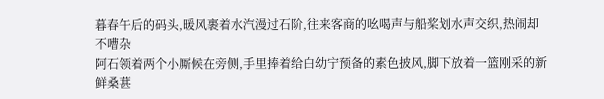暮春午后的码头,暖风裹着水汽漫过石阶,往来客商的吆喝声与船桨划水声交织,热闹却不嘈杂
阿石领着两个小厮候在旁侧,手里捧着给白幼宁预备的素色披风,脚下放着一篮刚采的新鲜桑葚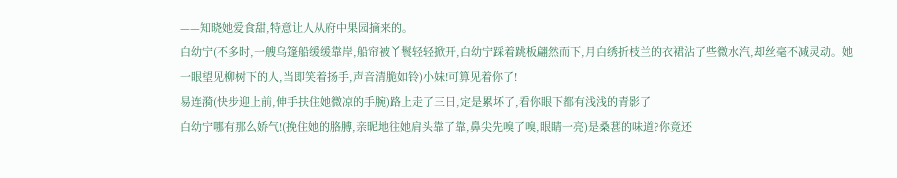——知晓她爱食甜,特意让人从府中果园摘来的。
白幼宁(不多时,一艘乌篷船缓缓靠岸,船帘被丫鬟轻轻掀开,白幼宁踩着跳板翩然而下,月白绣折枝兰的衣裙沾了些微水汽,却丝毫不减灵动。她一眼望见柳树下的人,当即笑着扬手,声音清脆如铃)小妹!可算见着你了!
易连漪(快步迎上前,伸手扶住她微凉的手腕)路上走了三日,定是累坏了,看你眼下都有浅浅的青影了
白幼宁哪有那么娇气!(挽住她的胳膊,亲昵地往她肩头靠了靠,鼻尖先嗅了嗅,眼睛一亮)是桑葚的味道?你竟还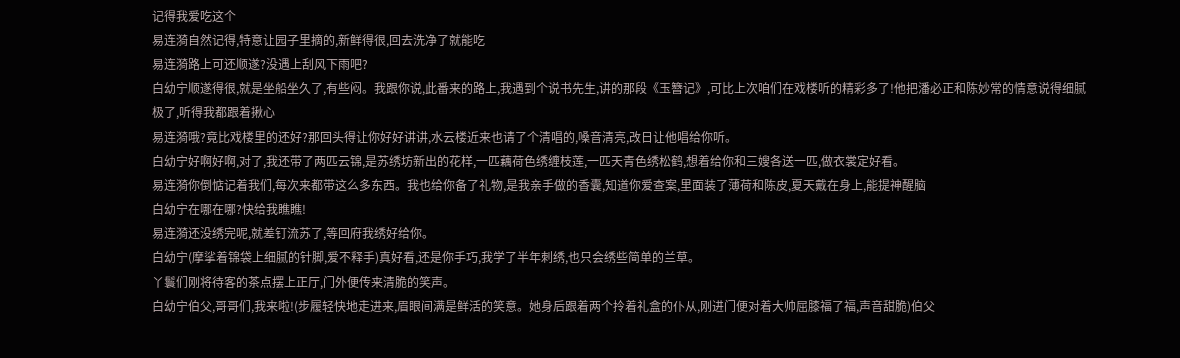记得我爱吃这个
易连漪自然记得,特意让园子里摘的,新鲜得很,回去洗净了就能吃
易连漪路上可还顺遂?没遇上刮风下雨吧?
白幼宁顺遂得很,就是坐船坐久了,有些闷。我跟你说,此番来的路上,我遇到个说书先生,讲的那段《玉簪记》,可比上次咱们在戏楼听的精彩多了!他把潘必正和陈妙常的情意说得细腻极了,听得我都跟着揪心
易连漪哦?竟比戏楼里的还好?那回头得让你好好讲讲,水云楼近来也请了个清唱的,嗓音清亮,改日让他唱给你听。
白幼宁好啊好啊,对了,我还带了两匹云锦,是苏绣坊新出的花样,一匹藕荷色绣缠枝莲,一匹天青色绣松鹤,想着给你和三嫂各送一匹,做衣裳定好看。
易连漪你倒惦记着我们,每次来都带这么多东西。我也给你备了礼物,是我亲手做的香囊,知道你爱查案,里面装了薄荷和陈皮,夏天戴在身上,能提神醒脑
白幼宁在哪在哪?快给我瞧瞧!
易连漪还没绣完呢,就差钉流苏了,等回府我绣好给你。
白幼宁(摩挲着锦袋上细腻的针脚,爱不释手)真好看,还是你手巧,我学了半年刺绣,也只会绣些简单的兰草。
丫鬟们刚将待客的茶点摆上正厅,门外便传来清脆的笑声。
白幼宁伯父,哥哥们,我来啦!(步履轻快地走进来,眉眼间满是鲜活的笑意。她身后跟着两个拎着礼盒的仆从,刚进门便对着大帅屈膝福了福,声音甜脆)伯父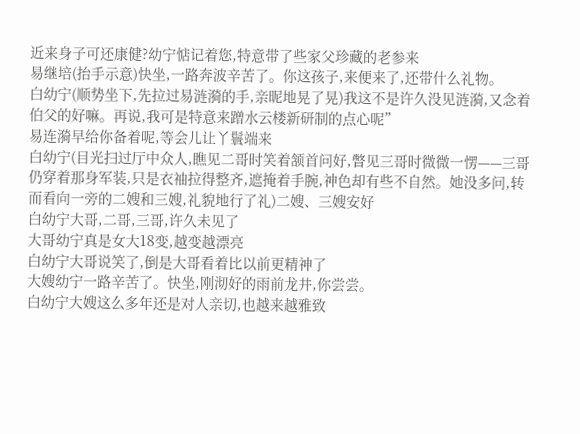近来身子可还康健?幼宁惦记着您,特意带了些家父珍藏的老参来
易继培(抬手示意)快坐,一路奔波辛苦了。你这孩子,来便来了,还带什么礼物。
白幼宁(顺势坐下,先拉过易涟漪的手,亲昵地晃了晃)我这不是许久没见涟漪,又念着伯父的好嘛。再说,我可是特意来蹭水云楼新研制的点心呢”
易连漪早给你备着呢,等会儿让丫鬟端来
白幼宁(目光扫过厅中众人,瞧见二哥时笑着颔首问好,瞥见三哥时微微一愣——三哥仍穿着那身军装,只是衣袖拉得整齐,遮掩着手腕,神色却有些不自然。她没多问,转而看向一旁的二嫂和三嫂,礼貌地行了礼)二嫂、三嫂安好
白幼宁大哥,二哥,三哥,许久未见了
大哥幼宁真是女大18变,越变越漂亮
白幼宁大哥说笑了,倒是大哥看着比以前更精神了
大嫂幼宁一路辛苦了。快坐,刚沏好的雨前龙井,你尝尝。
白幼宁大嫂这么多年还是对人亲切,也越来越雅致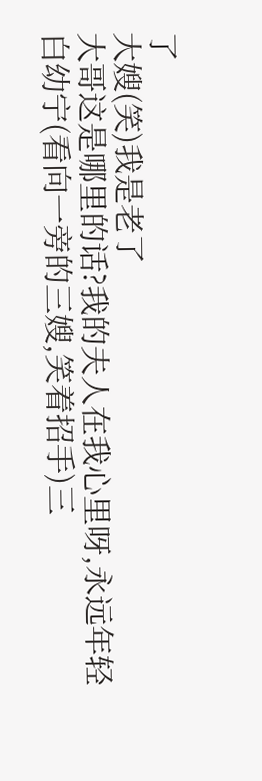了
大嫂(笑)我是老了
大哥这是哪里的话?我的夫人在我心里呀,永远年轻
白幼宁(看向一旁的三嫂,笑着招手)三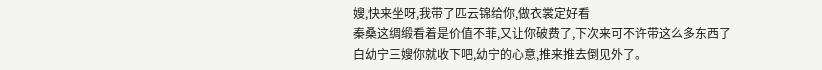嫂,快来坐呀,我带了匹云锦给你,做衣裳定好看
秦桑这绸缎看着是价值不菲,又让你破费了,下次来可不许带这么多东西了
白幼宁三嫂你就收下吧,幼宁的心意,推来推去倒见外了。